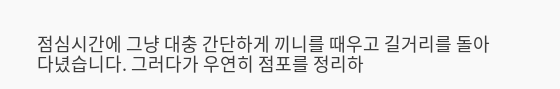점심시간에 그냥 대충 간단하게 끼니를 때우고 길거리를 돌아다녔습니다. 그러다가 우연히 점포를 정리하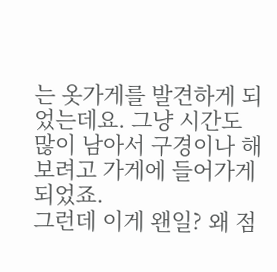는 옷가게를 발견하게 되었는데요. 그냥 시간도 많이 남아서 구경이나 해보려고 가게에 들어가게 되었죠.
그런데 이게 왠일? 왜 점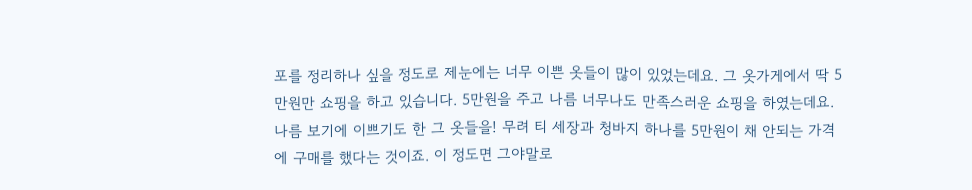포를 정리하나 싶을 정도로 제눈에는 너무 이쁜 옷들이 많이 있었는데요. 그 옷가게에서 딱 5만원만 쇼핑을 하고 있습니다. 5만원을 주고 나름 너무나도 만족스러운 쇼핑을 하였는데요.
나름 보기에 이쁘기도 한 그 옷들을! 무려 티 세장과 청바지 하나를 5만원이 채 안되는 가격에 구매를 했다는 것이죠. 이 정도면 그야말로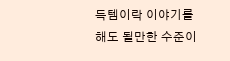득템이락 이야기를 해도 될만한 수준이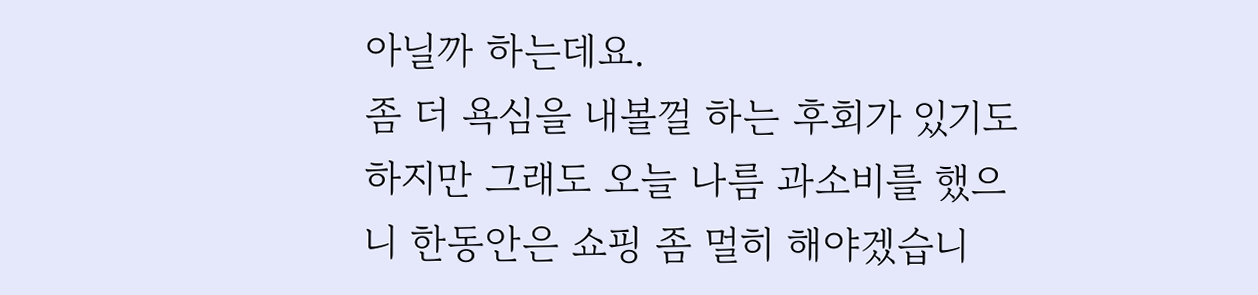아닐까 하는데요.
좀 더 욕심을 내볼껄 하는 후회가 있기도 하지만 그래도 오늘 나름 과소비를 했으니 한동안은 쇼핑 좀 멀히 해야겠습니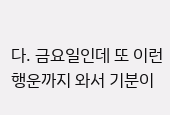다. 금요일인데 또 이런 행운까지 와서 기분이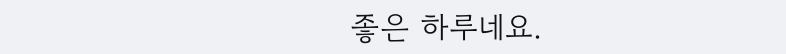좋은 하루네요.